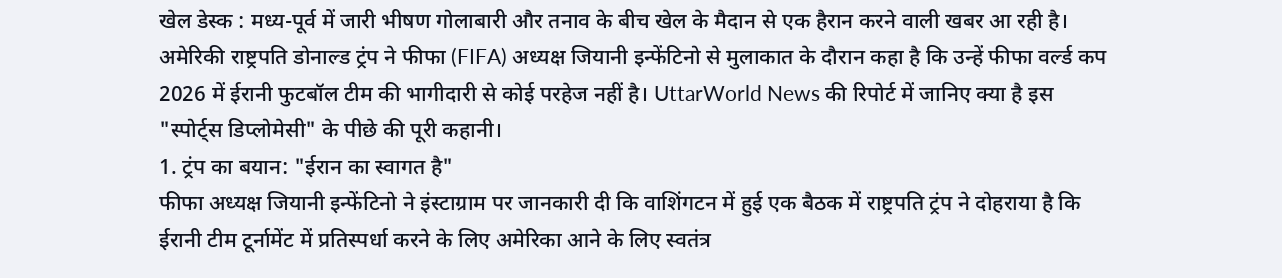खेल डेस्क : मध्य-पूर्व में जारी भीषण गोलाबारी और तनाव के बीच खेल के मैदान से एक हैरान करने वाली खबर आ रही है। अमेरिकी राष्ट्रपति डोनाल्ड ट्रंप ने फीफा (FIFA) अध्यक्ष जियानी इन्फेंटिनो से मुलाकात के दौरान कहा है कि उन्हें फीफा वर्ल्ड कप 2026 में ईरानी फुटबॉल टीम की भागीदारी से कोई परहेज नहीं है। UttarWorld News की रिपोर्ट में जानिए क्या है इस "स्पोर्ट्स डिप्लोमेसी" के पीछे की पूरी कहानी।
1. ट्रंप का बयान: "ईरान का स्वागत है"
फीफा अध्यक्ष जियानी इन्फेंटिनो ने इंस्टाग्राम पर जानकारी दी कि वाशिंगटन में हुई एक बैठक में राष्ट्रपति ट्रंप ने दोहराया है कि ईरानी टीम टूर्नामेंट में प्रतिस्पर्धा करने के लिए अमेरिका आने के लिए स्वतंत्र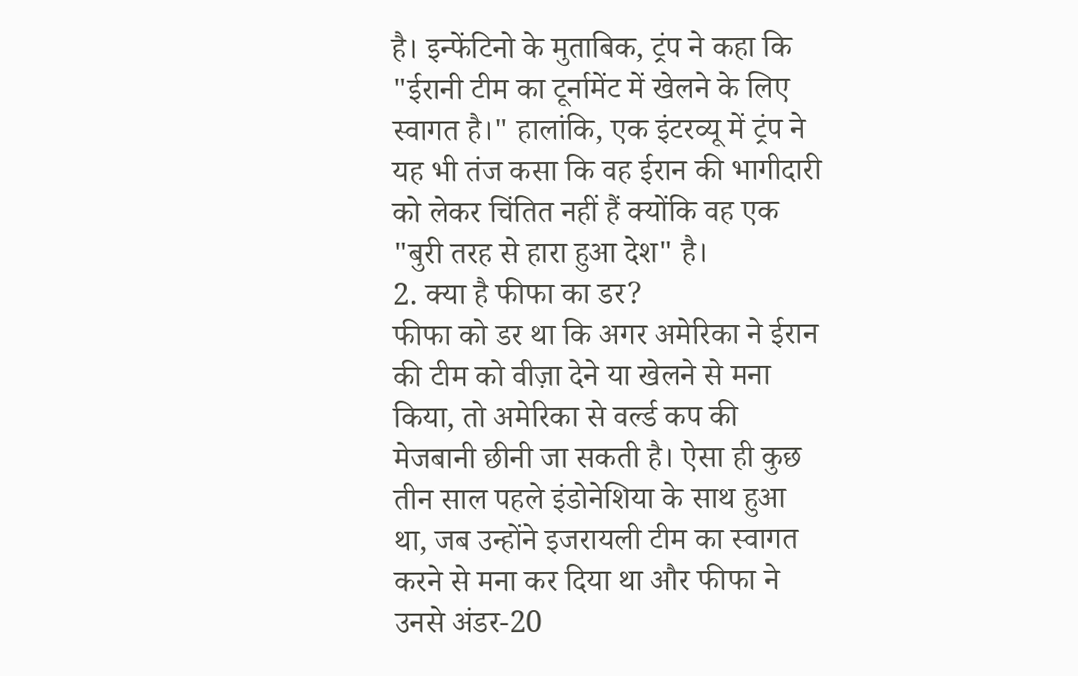है। इन्फेंटिनो के मुताबिक, ट्रंप ने कहा कि "ईरानी टीम का टूर्नामेंट में खेलने के लिए स्वागत है।" हालांकि, एक इंटरव्यू में ट्रंप ने यह भी तंज कसा कि वह ईरान की भागीदारी को लेकर चिंतित नहीं हैं क्योंकि वह एक "बुरी तरह से हारा हुआ देश" है।
2. क्या है फीफा का डर?
फीफा को डर था कि अगर अमेरिका ने ईरान की टीम को वीज़ा देने या खेलने से मना किया, तो अमेरिका से वर्ल्ड कप की मेजबानी छीनी जा सकती है। ऐसा ही कुछ तीन साल पहले इंडोनेशिया के साथ हुआ था, जब उन्होंने इजरायली टीम का स्वागत करने से मना कर दिया था और फीफा ने उनसे अंडर-20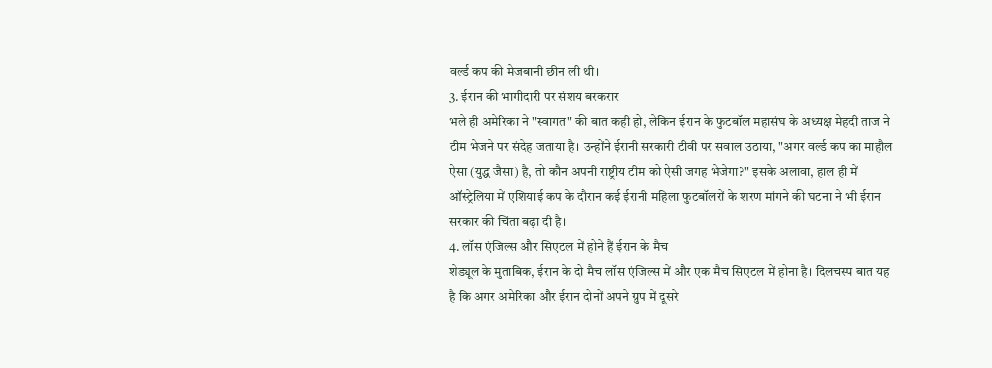वर्ल्ड कप की मेजबानी छीन ली थी।
3. ईरान की भागीदारी पर संशय बरकरार
भले ही अमेरिका ने "स्वागत" की बात कही हो, लेकिन ईरान के फुटबॉल महासंघ के अध्यक्ष मेहदी ताज ने टीम भेजने पर संदेह जताया है। उन्होंने ईरानी सरकारी टीवी पर सवाल उठाया, "अगर वर्ल्ड कप का माहौल ऐसा (युद्ध जैसा) है, तो कौन अपनी राष्ट्रीय टीम को ऐसी जगह भेजेगा?" इसके अलावा, हाल ही में ऑस्ट्रेलिया में एशियाई कप के दौरान कई ईरानी महिला फुटबॉलरों के शरण मांगने की घटना ने भी ईरान सरकार की चिंता बढ़ा दी है।
4. लॉस एंजिल्स और सिएटल में होने हैं ईरान के मैच
शेड्यूल के मुताबिक, ईरान के दो मैच लॉस एंजिल्स में और एक मैच सिएटल में होना है। दिलचस्प बात यह है कि अगर अमेरिका और ईरान दोनों अपने ग्रुप में दूसरे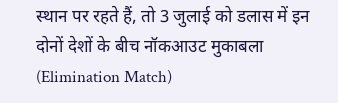स्थान पर रहते हैं, तो 3 जुलाई को डलास में इन दोनों देशों के बीच नॉकआउट मुकाबला (Elimination Match)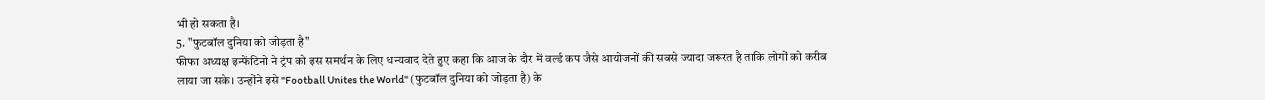भी हो सकता है।
5. "फुटबॉल दुनिया को जोड़ता है"
फीफा अध्यक्ष इन्फेंटिनो ने ट्रंप को इस समर्थन के लिए धन्यवाद देते हुए कहा कि आज के दौर में वर्ल्ड कप जैसे आयोजनों की सबसे ज्यादा जरूरत है ताकि लोगों को करीब लाया जा सके। उन्होंने इसे "Football Unites the World" (फुटबॉल दुनिया को जोड़ता है) के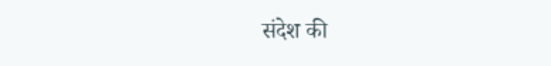संदेश की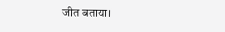जीत बताया।